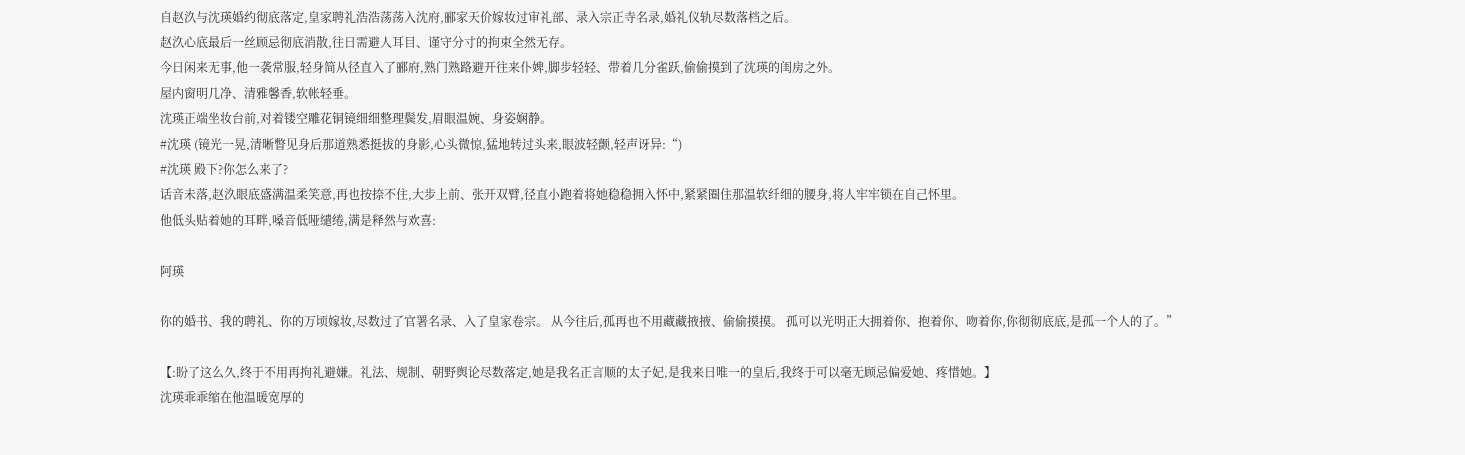自赵汣与沈瑛婚约彻底落定,皇家聘礼浩浩荡荡入沈府,郦家天价嫁妆过审礼部、录入宗正寺名录,婚礼仪轨尽数落档之后。
赵汣心底最后一丝顾忌彻底消散,往日需避人耳目、谨守分寸的拘束全然无存。
今日闲来无事,他一袭常服,轻身简从径直入了郦府,熟门熟路避开往来仆婢,脚步轻轻、带着几分雀跃,偷偷摸到了沈瑛的闺房之外。
屋内窗明几净、清雅馨香,软帐轻垂。
沈瑛正端坐妆台前,对着镂空雕花铜镜细细整理鬓发,眉眼温婉、身姿娴静。
#沈瑛 (镜光一晃,清晰瞥见身后那道熟悉挺拔的身影,心头微惊,猛地转过头来,眼波轻颤,轻声讶异:“)
#沈瑛 殿下?你怎么来了?
话音未落,赵汣眼底盛满温柔笑意,再也按捺不住,大步上前、张开双臂,径直小跑着将她稳稳拥入怀中,紧紧圈住那温软纤细的腰身,将人牢牢锁在自己怀里。
他低头贴着她的耳畔,嗓音低哑缱绻,满是释然与欢喜:

阿瑛

你的婚书、我的聘礼、你的万顷嫁妆,尽数过了官署名录、入了皇家卷宗。 从今往后,孤再也不用藏藏掖掖、偷偷摸摸。 孤可以光明正大拥着你、抱着你、吻着你,你彻彻底底,是孤一个人的了。”

【:盼了这么久,终于不用再拘礼避嫌。礼法、规制、朝野舆论尽数落定,她是我名正言顺的太子妃,是我来日唯一的皇后,我终于可以毫无顾忌偏爱她、疼惜她。】
沈瑛乖乖缩在他温暖宽厚的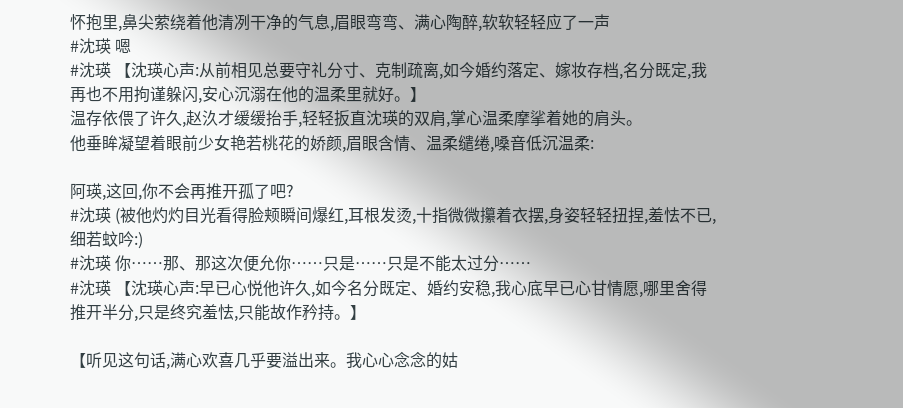怀抱里,鼻尖萦绕着他清冽干净的气息,眉眼弯弯、满心陶醉,软软轻轻应了一声
#沈瑛 嗯
#沈瑛 【沈瑛心声:从前相见总要守礼分寸、克制疏离,如今婚约落定、嫁妆存档,名分既定,我再也不用拘谨躲闪,安心沉溺在他的温柔里就好。】
温存依偎了许久,赵汣才缓缓抬手,轻轻扳直沈瑛的双肩,掌心温柔摩挲着她的肩头。
他垂眸凝望着眼前少女艳若桃花的娇颜,眉眼含情、温柔缱绻,嗓音低沉温柔:

阿瑛,这回,你不会再推开孤了吧?
#沈瑛 (被他灼灼目光看得脸颊瞬间爆红,耳根发烫,十指微微攥着衣摆,身姿轻轻扭捏,羞怯不已,细若蚊吟:)
#沈瑛 你……那、那这次便允你……只是……只是不能太过分……
#沈瑛 【沈瑛心声:早已心悦他许久,如今名分既定、婚约安稳,我心底早已心甘情愿,哪里舍得推开半分,只是终究羞怯,只能故作矜持。】

【听见这句话,满心欢喜几乎要溢出来。我心心念念的姑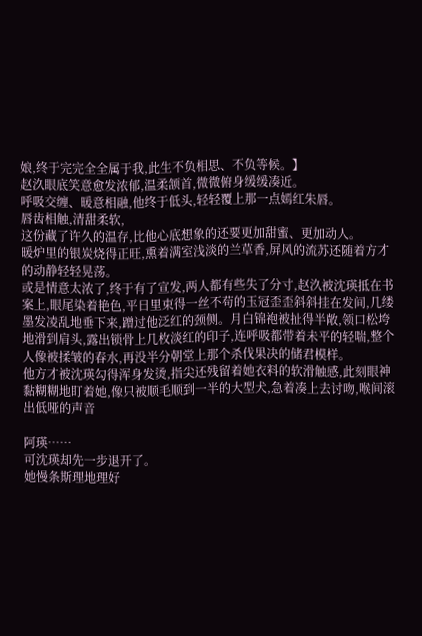娘,终于完完全全属于我,此生不负相思、不负等候。】
赵汣眼底笑意愈发浓郁,温柔颔首,微微俯身缓缓凑近。
呼吸交缠、暖意相融,他终于低头,轻轻覆上那一点嫣红朱唇。
唇齿相触,清甜柔软,
这份藏了许久的温存,比他心底想象的还要更加甜蜜、更加动人。
暖炉里的银炭烧得正旺,熏着满室浅淡的兰草香,屏风的流苏还随着方才的动静轻轻晃荡。
或是情意太浓了,终于有了宣发,两人都有些失了分寸,赵汣被沈瑛抵在书案上,眼尾染着艳色,平日里束得一丝不苟的玉冠歪歪斜斜挂在发间,几缕墨发凌乱地垂下来,蹭过他泛红的颈侧。月白锦袍被扯得半敞,领口松垮地滑到肩头,露出锁骨上几枚淡红的印子,连呼吸都带着未平的轻喘,整个人像被揉皱的春水,再没半分朝堂上那个杀伐果决的储君模样。
他方才被沈瑛勾得浑身发烫,指尖还残留着她衣料的软滑触感,此刻眼神黏糊糊地盯着她,像只被顺毛顺到一半的大型犬,急着凑上去讨吻,喉间滚出低哑的声音

阿瑛……
可沈瑛却先一步退开了。
她慢条斯理地理好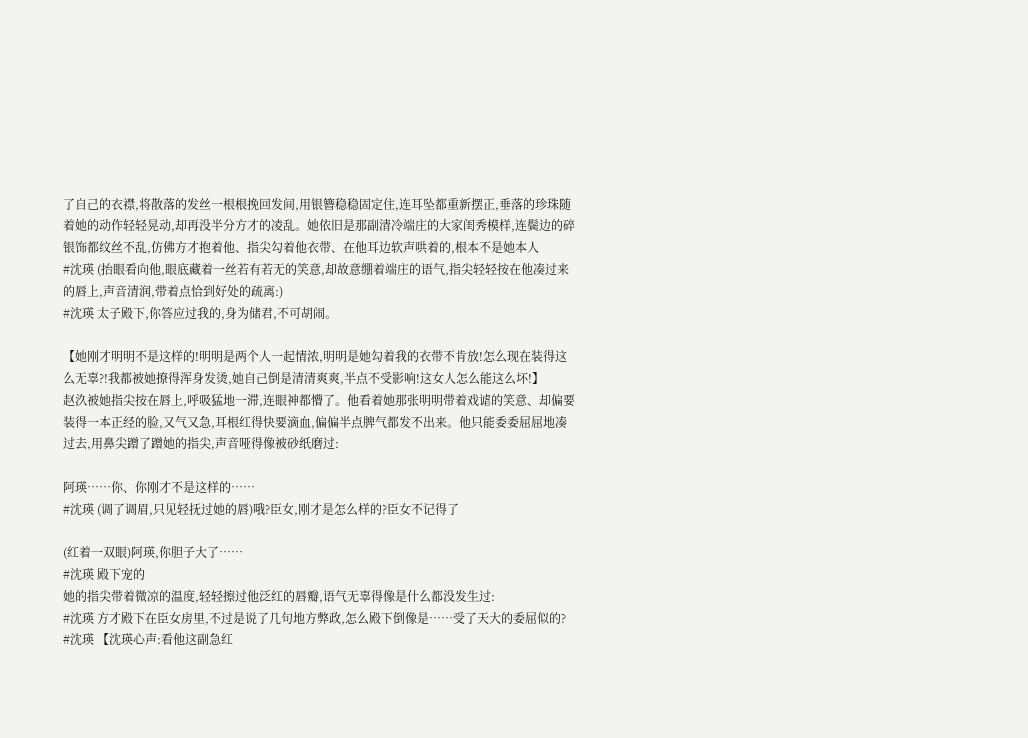了自己的衣襟,将散落的发丝一根根挽回发间,用银簪稳稳固定住,连耳坠都重新摆正,垂落的珍珠随着她的动作轻轻晃动,却再没半分方才的凌乱。她依旧是那副清冷端庄的大家闺秀模样,连鬓边的碎银饰都纹丝不乱,仿佛方才抱着他、指尖勾着他衣带、在他耳边软声哄着的,根本不是她本人
#沈瑛 (抬眼看向他,眼底藏着一丝若有若无的笑意,却故意绷着端庄的语气,指尖轻轻按在他凑过来的唇上,声音清润,带着点恰到好处的疏离:)
#沈瑛 太子殿下,你答应过我的,身为储君,不可胡闹。

【她刚才明明不是这样的!明明是两个人一起情浓,明明是她勾着我的衣带不肯放!怎么现在装得这么无辜?!我都被她撩得浑身发烫,她自己倒是清清爽爽,半点不受影响!这女人怎么能这么坏!】
赵汣被她指尖按在唇上,呼吸猛地一滞,连眼神都懵了。他看着她那张明明带着戏谑的笑意、却偏要装得一本正经的脸,又气又急,耳根红得快要滴血,偏偏半点脾气都发不出来。他只能委委屈屈地凑过去,用鼻尖蹭了蹭她的指尖,声音哑得像被砂纸磨过:

阿瑛……你、你刚才不是这样的……
#沈瑛 (调了调眉,只见轻抚过她的唇)哦?臣女,刚才是怎么样的?臣女不记得了

(红着一双眼)阿瑛,你胆子大了……
#沈瑛 殿下宠的
她的指尖带着微凉的温度,轻轻擦过他泛红的唇瓣,语气无辜得像是什么都没发生过:
#沈瑛 方才殿下在臣女房里,不过是说了几句地方弊政,怎么殿下倒像是……受了天大的委屈似的?
#沈瑛 【沈瑛心声:看他这副急红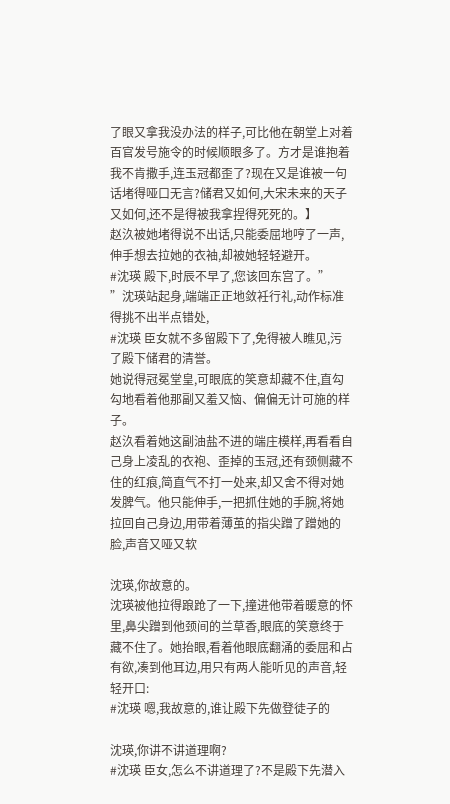了眼又拿我没办法的样子,可比他在朝堂上对着百官发号施令的时候顺眼多了。方才是谁抱着我不肯撒手,连玉冠都歪了?现在又是谁被一句话堵得哑口无言?储君又如何,大宋未来的天子又如何,还不是得被我拿捏得死死的。】
赵汣被她堵得说不出话,只能委屈地哼了一声,伸手想去拉她的衣袖,却被她轻轻避开。
#沈瑛 殿下,时辰不早了,您该回东宫了。”
”沈瑛站起身,端端正正地敛衽行礼,动作标准得挑不出半点错处,
#沈瑛 臣女就不多留殿下了,免得被人瞧见,污了殿下储君的清誉。
她说得冠冕堂皇,可眼底的笑意却藏不住,直勾勾地看着他那副又羞又恼、偏偏无计可施的样子。
赵汣看着她这副油盐不进的端庄模样,再看看自己身上凌乱的衣袍、歪掉的玉冠,还有颈侧藏不住的红痕,简直气不打一处来,却又舍不得对她发脾气。他只能伸手,一把抓住她的手腕,将她拉回自己身边,用带着薄茧的指尖蹭了蹭她的脸,声音又哑又软

沈瑛,你故意的。
沈瑛被他拉得踉跄了一下,撞进他带着暖意的怀里,鼻尖蹭到他颈间的兰草香,眼底的笑意终于藏不住了。她抬眼,看着他眼底翻涌的委屈和占有欲,凑到他耳边,用只有两人能听见的声音,轻轻开口:
#沈瑛 嗯,我故意的,谁让殿下先做登徒子的

沈瑛,你讲不讲道理啊?
#沈瑛 臣女,怎么不讲道理了?不是殿下先潜入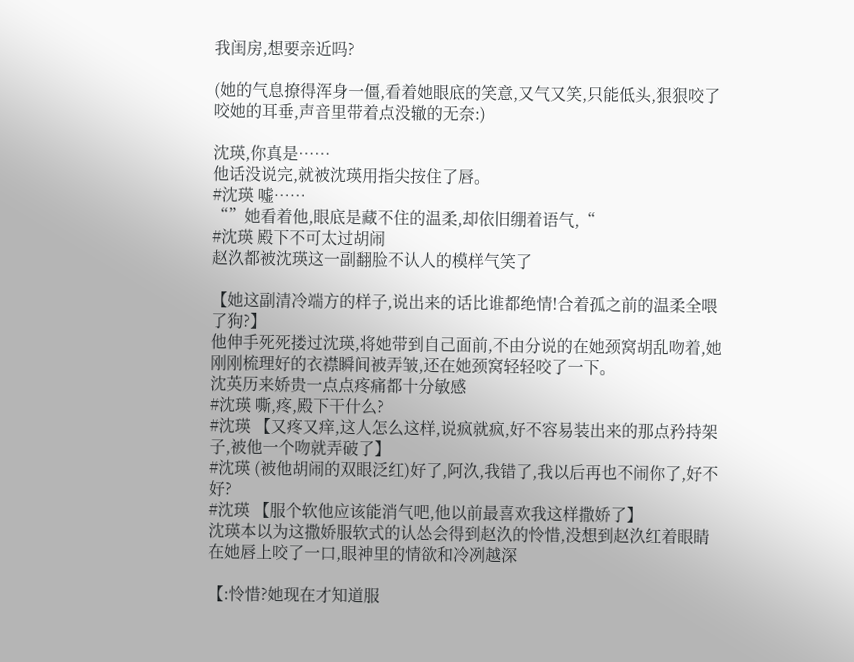我闺房,想要亲近吗?

(她的气息撩得浑身一僵,看着她眼底的笑意,又气又笑,只能低头,狠狠咬了咬她的耳垂,声音里带着点没辙的无奈:)

沈瑛,你真是……
他话没说完,就被沈瑛用指尖按住了唇。
#沈瑛 嘘……
“”她看着他,眼底是藏不住的温柔,却依旧绷着语气,“
#沈瑛 殿下不可太过胡闹
赵汣都被沈瑛这一副翻脸不认人的模样气笑了

【她这副清冷端方的样子,说出来的话比谁都绝情!合着孤之前的温柔全喂了狗?】
他伸手死死搂过沈瑛,将她带到自己面前,不由分说的在她颈窝胡乱吻着,她刚刚梳理好的衣襟瞬间被弄皱,还在她颈窝轻轻咬了一下。
沈英历来娇贵一点点疼痛都十分敏感
#沈瑛 嘶,疼,殿下干什么?
#沈瑛 【又疼又痒,这人怎么这样,说疯就疯,好不容易装出来的那点矜持架子,被他一个吻就弄破了】
#沈瑛 (被他胡闹的双眼泛红)好了,阿汣,我错了,我以后再也不闹你了,好不好?
#沈瑛 【服个软他应该能消气吧,他以前最喜欢我这样撒娇了】
沈瑛本以为这撒娇服软式的认怂会得到赵汣的怜惜,没想到赵汣红着眼睛在她唇上咬了一口,眼神里的情欲和冷冽越深

【:怜惜?她现在才知道服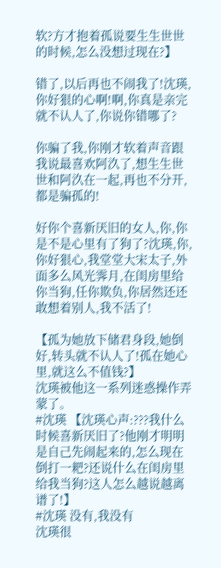软?方才抱着孤说要生生世世的时候,怎么没想过现在?】

错了,以后再也不闹我了!沈瑛,你好狠的心啊!啊,你真是亲完就不认人了,你说你错哪了?

你骗了我,你刚才软着声音跟我说最喜欢阿汣了,想生生世世和阿汣在一起,再也不分开,都是骗孤的!

好你个喜新厌旧的女人,你,你是不是心里有了狗了?沈瑛,你,你好狠心,我堂堂大宋太子,外面多么风光霁月,在闺房里给你当狗,任你欺负,你居然还还敢想着别人,我不活了!

【孤为她放下储君身段,她倒好,转头就不认人了!孤在她心里,就这么不值钱?】
沈瑛被他这一系列迷惑操作弄蒙了。
#沈瑛 【沈瑛心声:???我什么时候喜新厌旧了?他刚才明明是自己先闹起来的,怎么现在倒打一耙?还说什么在闺房里给我当狗?这人怎么越说越离谱了!】
#沈瑛 没有,我没有
沈瑛很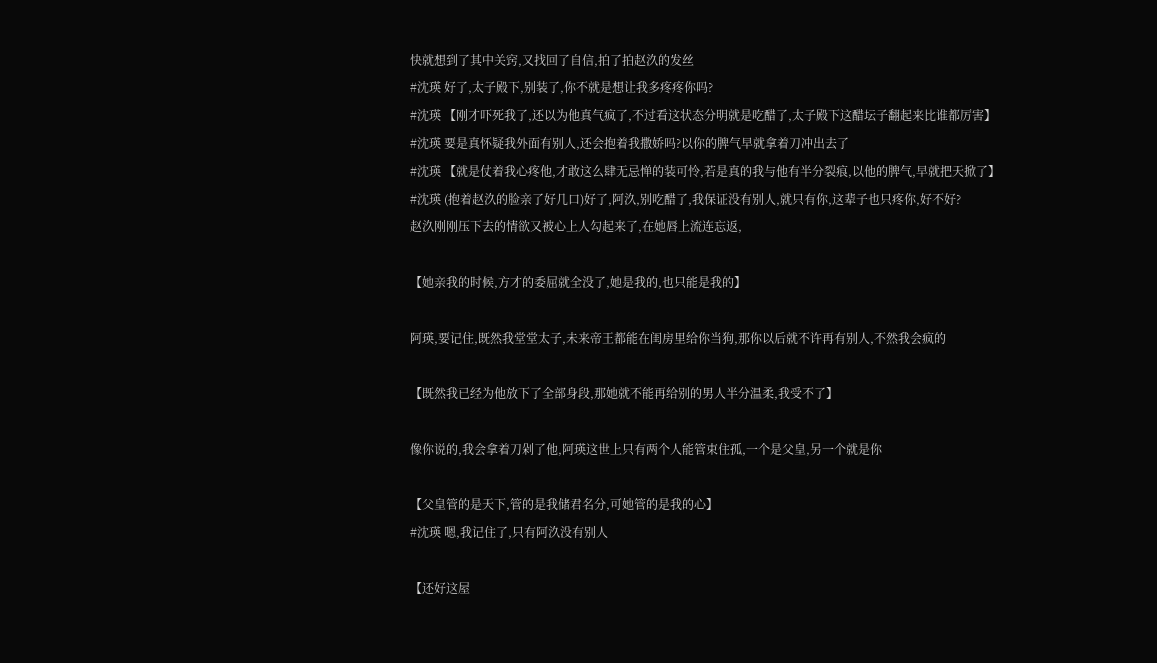快就想到了其中关窍,又找回了自信,拍了拍赵汣的发丝
#沈瑛 好了,太子殿下,别装了,你不就是想让我多疼疼你吗?
#沈瑛 【刚才吓死我了,还以为他真气疯了,不过看这状态分明就是吃醋了,太子殿下这醋坛子翻起来比谁都厉害】
#沈瑛 要是真怀疑我外面有别人,还会抱着我撒娇吗?以你的脾气早就拿着刀冲出去了
#沈瑛 【就是仗着我心疼他,才敢这么肆无忌惮的装可怜,若是真的我与他有半分裂痕,以他的脾气,早就把天掀了】
#沈瑛 (抱着赵汣的脸亲了好几口)好了,阿汣,别吃醋了,我保证没有别人,就只有你,这辈子也只疼你,好不好?
赵汣刚刚压下去的情欲又被心上人勾起来了,在她唇上流连忘返,

【她亲我的时候,方才的委屈就全没了,她是我的,也只能是我的】

阿瑛,要记住,既然我堂堂太子,未来帝王都能在闺房里给你当狗,那你以后就不许再有别人,不然我会疯的

【既然我已经为他放下了全部身段,那她就不能再给别的男人半分温柔,我受不了】

像你说的,我会拿着刀剁了他,阿瑛这世上只有两个人能管束住孤,一个是父皇,另一个就是你

【父皇管的是天下,管的是我储君名分,可她管的是我的心】
#沈瑛 嗯,我记住了,只有阿汣没有别人

【还好这屋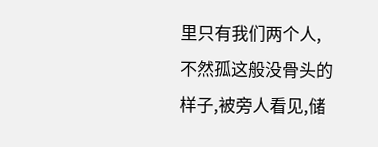里只有我们两个人,不然孤这般没骨头的样子,被旁人看见,储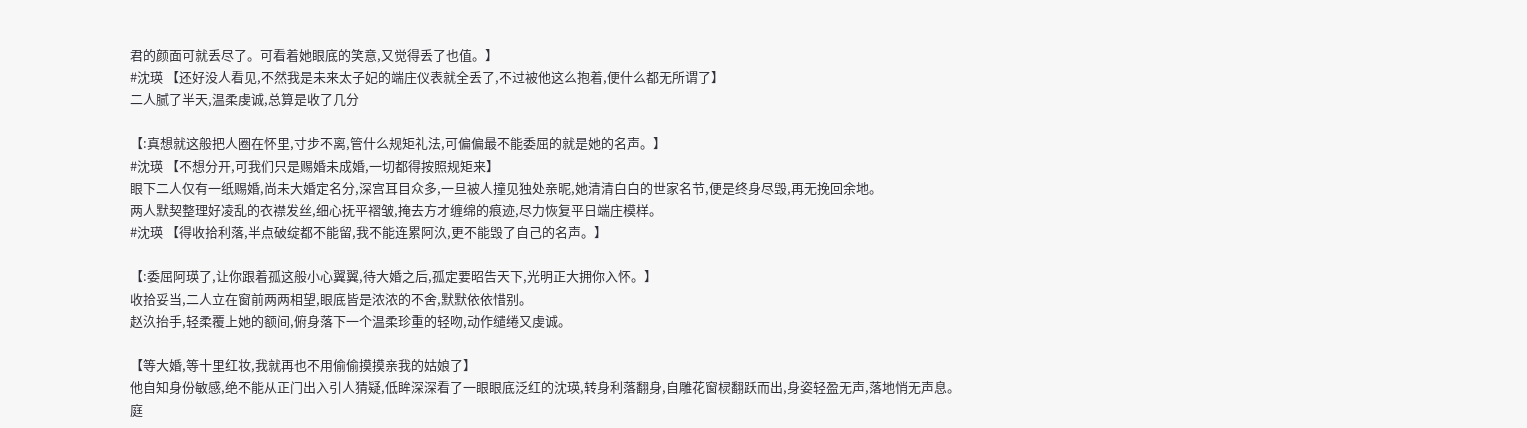君的颜面可就丢尽了。可看着她眼底的笑意,又觉得丢了也值。】
#沈瑛 【还好没人看见,不然我是未来太子妃的端庄仪表就全丢了,不过被他这么抱着,便什么都无所谓了】
二人腻了半天,温柔虔诚,总算是收了几分

【:真想就这般把人圈在怀里,寸步不离,管什么规矩礼法,可偏偏最不能委屈的就是她的名声。】
#沈瑛 【不想分开,可我们只是赐婚未成婚,一切都得按照规矩来】
眼下二人仅有一纸赐婚,尚未大婚定名分,深宫耳目众多,一旦被人撞见独处亲昵,她清清白白的世家名节,便是终身尽毁,再无挽回余地。
两人默契整理好凌乱的衣襟发丝,细心抚平褶皱,掩去方才缠绵的痕迹,尽力恢复平日端庄模样。
#沈瑛 【得收拾利落,半点破绽都不能留,我不能连累阿汣,更不能毁了自己的名声。】

【:委屈阿瑛了,让你跟着孤这般小心翼翼,待大婚之后,孤定要昭告天下,光明正大拥你入怀。】
收拾妥当,二人立在窗前两两相望,眼底皆是浓浓的不舍,默默依依惜别。
赵汣抬手,轻柔覆上她的额间,俯身落下一个温柔珍重的轻吻,动作缱绻又虔诚。

【等大婚,等十里红妆,我就再也不用偷偷摸摸亲我的姑娘了】
他自知身份敏感,绝不能从正门出入引人猜疑,低眸深深看了一眼眼底泛红的沈瑛,转身利落翻身,自雕花窗棂翻跃而出,身姿轻盈无声,落地悄无声息。
庭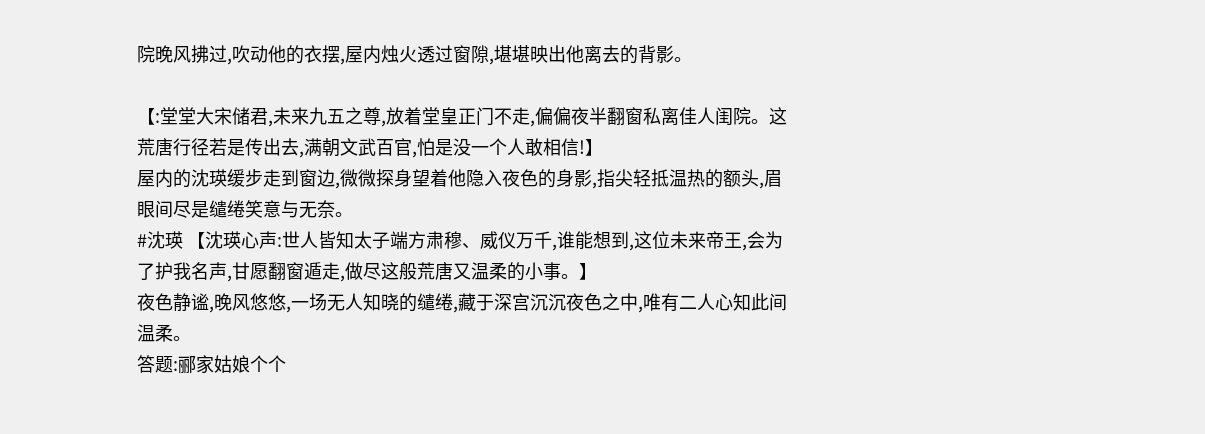院晚风拂过,吹动他的衣摆,屋内烛火透过窗隙,堪堪映出他离去的背影。

【:堂堂大宋储君,未来九五之尊,放着堂皇正门不走,偏偏夜半翻窗私离佳人闺院。这荒唐行径若是传出去,满朝文武百官,怕是没一个人敢相信!】
屋内的沈瑛缓步走到窗边,微微探身望着他隐入夜色的身影,指尖轻抵温热的额头,眉眼间尽是缱绻笑意与无奈。
#沈瑛 【沈瑛心声:世人皆知太子端方肃穆、威仪万千,谁能想到,这位未来帝王,会为了护我名声,甘愿翻窗遁走,做尽这般荒唐又温柔的小事。】
夜色静谧,晚风悠悠,一场无人知晓的缱绻,藏于深宫沉沉夜色之中,唯有二人心知此间温柔。
答题:郦家姑娘个个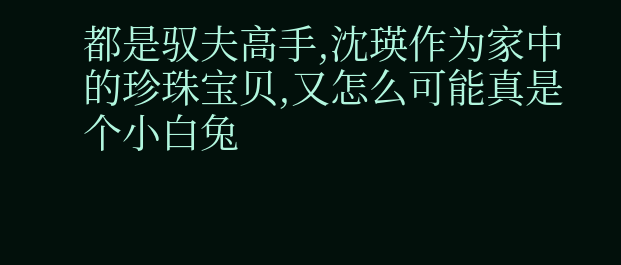都是驭夫高手,沈瑛作为家中的珍珠宝贝,又怎么可能真是个小白兔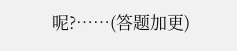呢?……(答题加更)